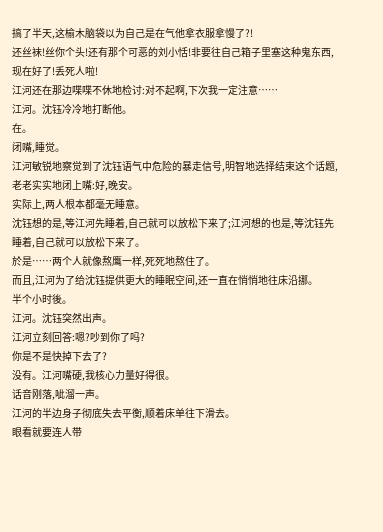搞了半天,这榆木脑袋以为自己是在气他拿衣服拿慢了?!
还丝袜!丝你个头!还有那个可恶的刘小恬!非要往自己箱子里塞这种鬼东西,现在好了!丢死人啦!
江河还在那边喋喋不休地检讨:对不起啊,下次我一定注意……
江河。沈钰冷冷地打断他。
在。
闭嘴,睡觉。
江河敏锐地察觉到了沈钰语气中危险的暴走信号,明智地选择结束这个话题,老老实实地闭上嘴:好,晚安。
实际上,两人根本都毫无睡意。
沈钰想的是,等江河先睡着,自己就可以放松下来了;江河想的也是,等沈钰先睡着,自己就可以放松下来了。
於是……两个人就像熬鹰一样,死死地熬住了。
而且,江河为了给沈钰提供更大的睡眠空间,还一直在悄悄地往床沿挪。
半个小时後。
江河。沈钰突然出声。
江河立刻回答:嗯?吵到你了吗?
你是不是快掉下去了?
没有。江河嘴硬,我核心力量好得很。
话音刚落,呲溜一声。
江河的半边身子彻底失去平衡,顺着床单往下滑去。
眼看就要连人带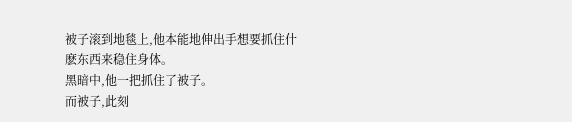被子滚到地毯上,他本能地伸出手想要抓住什麽东西来稳住身体。
黑暗中,他一把抓住了被子。
而被子,此刻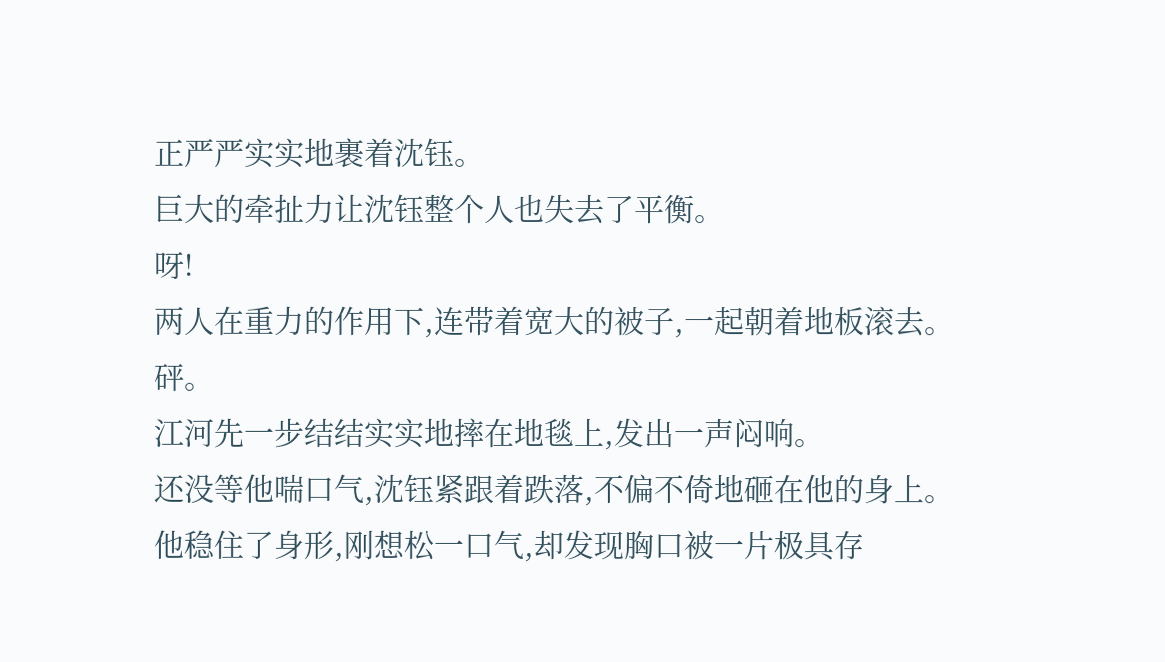正严严实实地裹着沈钰。
巨大的牵扯力让沈钰整个人也失去了平衡。
呀!
两人在重力的作用下,连带着宽大的被子,一起朝着地板滚去。
砰。
江河先一步结结实实地摔在地毯上,发出一声闷响。
还没等他喘口气,沈钰紧跟着跌落,不偏不倚地砸在他的身上。
他稳住了身形,刚想松一口气,却发现胸口被一片极具存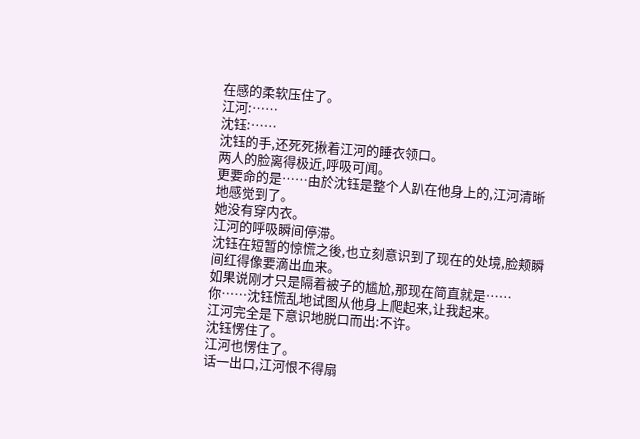在感的柔软压住了。
江河:……
沈钰:……
沈钰的手,还死死揪着江河的睡衣领口。
两人的脸离得极近,呼吸可闻。
更要命的是……由於沈钰是整个人趴在他身上的,江河清晰地感觉到了。
她没有穿内衣。
江河的呼吸瞬间停滞。
沈钰在短暂的惊慌之後,也立刻意识到了现在的处境,脸颊瞬间红得像要滴出血来。
如果说刚才只是隔着被子的尴尬,那现在简直就是……
你……沈钰慌乱地试图从他身上爬起来,让我起来。
江河完全是下意识地脱口而出:不许。
沈钰愣住了。
江河也愣住了。
话一出口,江河恨不得扇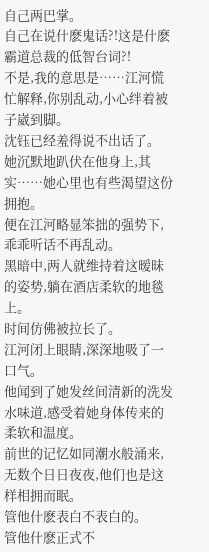自己两巴掌。
自己在说什麽鬼话?!这是什麽霸道总裁的低智台词?!
不是,我的意思是……江河慌忙解释,你别乱动,小心绊着被子崴到脚。
沈钰已经羞得说不出话了。
她沉默地趴伏在他身上,其实……她心里也有些渴望这份拥抱。
便在江河略显笨拙的强势下,乖乖听话不再乱动。
黑暗中,两人就维持着这暧昧的姿势,躺在酒店柔软的地毯上。
时间仿佛被拉长了。
江河闭上眼睛,深深地吸了一口气。
他闻到了她发丝间清新的洗发水味道,感受着她身体传来的柔软和温度。
前世的记忆如同潮水般涌来,无数个日日夜夜,他们也是这样相拥而眠。
管他什麽表白不表白的。
管他什麽正式不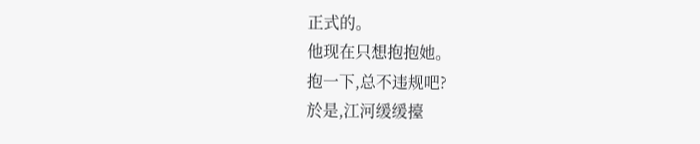正式的。
他现在只想抱抱她。
抱一下,总不违规吧?
於是,江河缓缓擡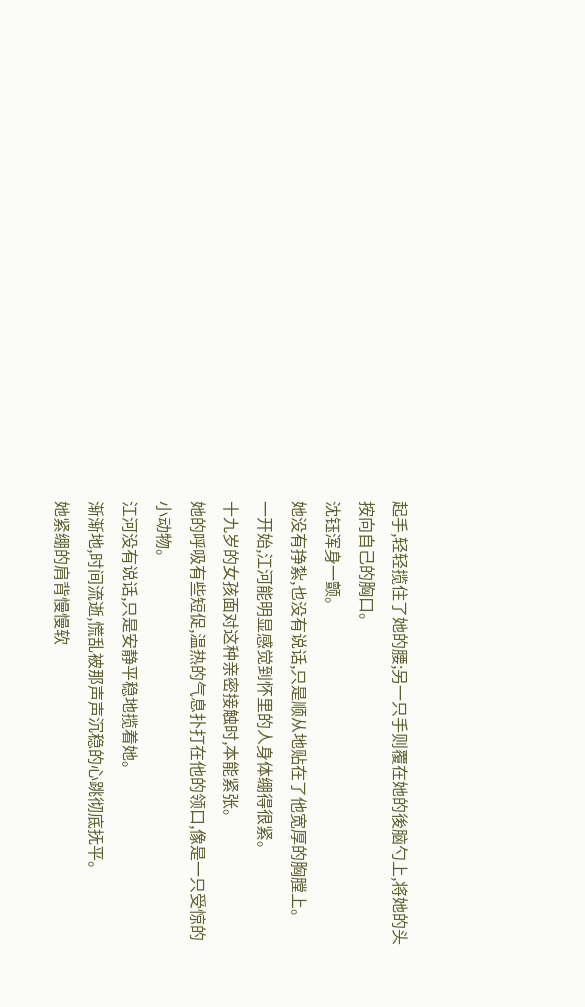起手,轻轻揽住了她的腰;另一只手则覆在她的後脑勺上,将她的头按向自己的胸口。
沈钰浑身一颤。
她没有挣紮,也没有说话,只是顺从地贴在了他宽厚的胸膛上。
一开始,江河能明显感觉到怀里的人身体绷得很紧。
十九岁的女孩面对这种亲密接触时,本能紧张。
她的呼吸有些短促,温热的气息扑打在他的领口,像是一只受惊的小动物。
江河没有说话,只是安静平稳地揽着她。
渐渐地,时间流逝,慌乱被那声声沉稳的心跳彻底抚平。
她紧绷的肩背慢慢软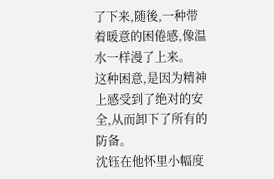了下来,随後,一种带着暖意的困倦感,像温水一样漫了上来。
这种困意,是因为精神上感受到了绝对的安全,从而卸下了所有的防备。
沈钰在他怀里小幅度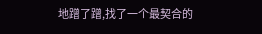地蹭了蹭,找了一个最契合的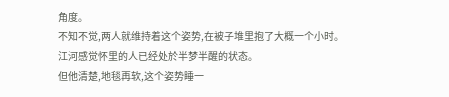角度。
不知不觉,两人就维持着这个姿势,在被子堆里抱了大概一个小时。
江河感觉怀里的人已经处於半梦半醒的状态。
但他清楚,地毯再软,这个姿势睡一